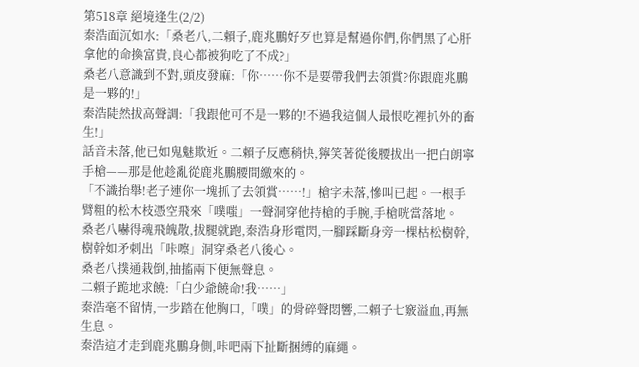第518章 絕境逢生(2/2)
秦浩面沉如水:「桑老八,二賴子,鹿兆鵬好歹也算是幫過你們,你們黑了心肝拿他的命換富貴,良心都被狗吃了不成?」
桑老八意識到不對,頭皮發麻:「你……你不是要帶我們去領賞?你跟鹿兆鵬是一夥的!」
秦浩陡然拔高聲調:「我跟他可不是一夥的!不過我這個人最恨吃裡扒外的畜生!」
話音未落,他已如鬼魅欺近。二賴子反應稍快,獰笑著從後腰拔出一把白朗寧手槍——那是他趁亂從鹿兆鵬腰間繳來的。
「不識抬舉!老子連你一塊抓了去領賞……!」槍字未落,慘叫已起。一根手臂粗的松木枝憑空飛來「噗嗤」一聲洞穿他持槍的手腕,手槍咣當落地。
桑老八嚇得魂飛魄散,拔腿就跑,秦浩身形電閃,一腳踩斷身旁一棵枯松樹幹,樹幹如矛刺出「咔嚓」洞穿桑老八後心。
桑老八撲通栽倒,抽搐兩下便無聲息。
二賴子跪地求饒:「白少爺饒命!我……」
秦浩毫不留情,一步踏在他胸口,「噗」的骨碎聲悶響,二賴子七竅溢血,再無生息。
秦浩這才走到鹿兆鵬身側,咔吧兩下扯斷捆縛的麻繩。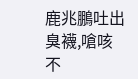鹿兆鵬吐出臭襪,嗆咳不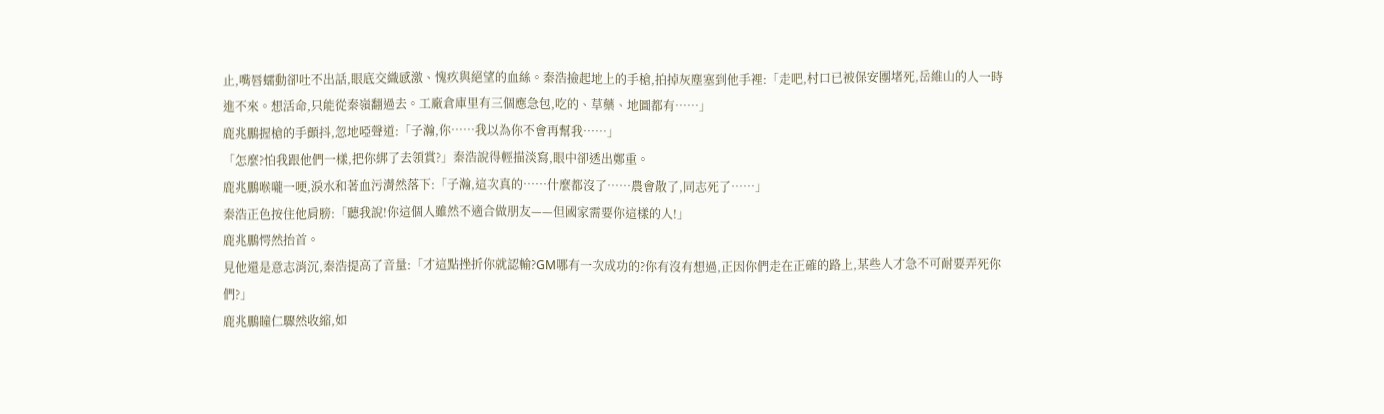止,嘴唇蠕動卻吐不出話,眼底交織感激、愧疚與絕望的血絲。秦浩撿起地上的手槍,拍掉灰塵塞到他手裡:「走吧,村口已被保安團堵死,岳維山的人一時進不來。想活命,只能從秦嶺翻過去。工廠倉庫里有三個應急包,吃的、草藥、地圖都有……」
鹿兆鵬握槍的手顫抖,忽地啞聲道:「子瀚,你……我以為你不會再幫我……」
「怎麼?怕我跟他們一樣,把你綁了去領賞?」秦浩說得輕描淡寫,眼中卻透出鄭重。
鹿兆鵬喉嚨一哽,淚水和著血污潸然落下:「子瀚,這次真的……什麼都沒了……農會散了,同志死了……」
秦浩正色按住他肩膀:「聽我說!你這個人雖然不適合做朋友——但國家需要你這樣的人!」
鹿兆鵬愕然抬首。
見他還是意志消沉,秦浩提高了音量:「才這點挫折你就認輸?GM哪有一次成功的?你有沒有想過,正因你們走在正確的路上,某些人才急不可耐要弄死你們?」
鹿兆鵬瞳仁驟然收縮,如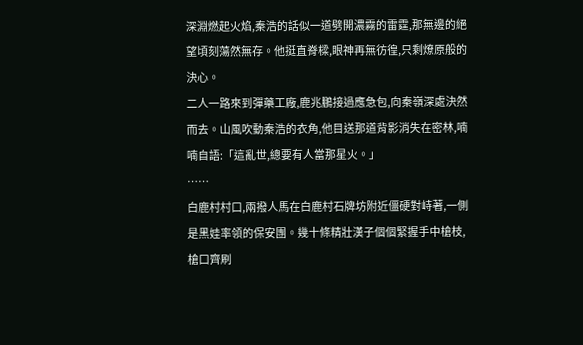深淵燃起火焰,秦浩的話似一道劈開濃霧的雷霆,那無邊的絕望頃刻蕩然無存。他挺直脊樑,眼神再無彷徨,只剩燎原般的決心。
二人一路來到彈藥工廠,鹿兆鵬接過應急包,向秦嶺深處決然而去。山風吹動秦浩的衣角,他目送那道背影消失在密林,喃喃自語:「這亂世,總要有人當那星火。」
……
白鹿村村口,兩撥人馬在白鹿村石牌坊附近僵硬對峙著,一側是黑娃率領的保安團。幾十條精壯漢子個個緊握手中槍枝,槍口齊刷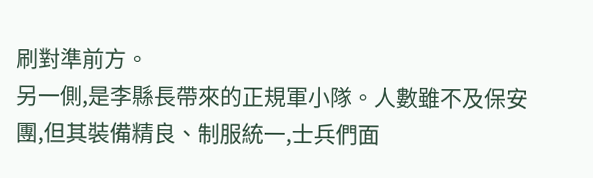刷對準前方。
另一側,是李縣長帶來的正規軍小隊。人數雖不及保安團,但其裝備精良、制服統一,士兵們面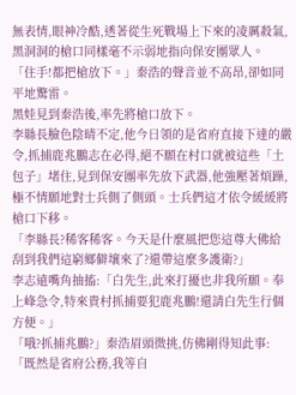無表情,眼神冷酷,透著從生死戰場上下來的凌厲殺氣,黑洞洞的槍口同樣毫不示弱地指向保安團眾人。
「住手!都把槍放下。」秦浩的聲音並不高昂,卻如同平地驚雷。
黑娃見到秦浩後,率先將槍口放下。
李縣長臉色陰晴不定,他今日領的是省府直接下達的嚴令,抓捕鹿兆鵬志在必得,絕不願在村口就被這些「土包子」堵住,見到保安團率先放下武器,他強壓著煩躁,極不情願地對士兵側了側頭。士兵們這才依令緩緩將槍口下移。
「李縣長?稀客稀客。今天是什麼風把您這尊大佛給刮到我們這窮鄉僻壤來了?還帶這麼多護衛?」
李志遠嘴角抽搐:「白先生,此來打擾也非我所願。奉上峰急令,特來貴村抓捕要犯鹿兆鵬!還請白先生行個方便。」
「哦?抓捕兆鵬?」秦浩眉頭微挑,仿佛剛得知此事:「既然是省府公務,我等自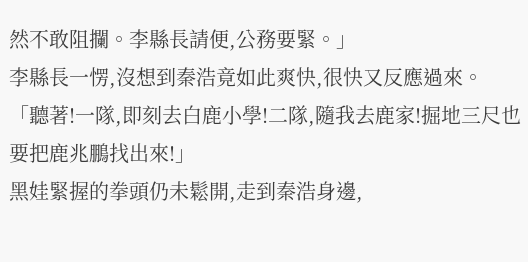然不敢阻攔。李縣長請便,公務要緊。」
李縣長一愣,沒想到秦浩竟如此爽快,很快又反應過來。
「聽著!一隊,即刻去白鹿小學!二隊,隨我去鹿家!掘地三尺也要把鹿兆鵬找出來!」
黑娃緊握的拳頭仍未鬆開,走到秦浩身邊,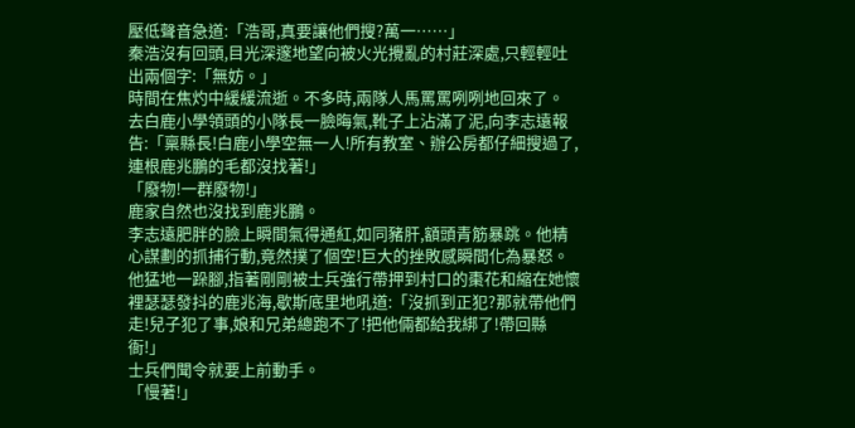壓低聲音急道:「浩哥,真要讓他們搜?萬一……」
秦浩沒有回頭,目光深邃地望向被火光攪亂的村莊深處,只輕輕吐出兩個字:「無妨。」
時間在焦灼中緩緩流逝。不多時,兩隊人馬罵罵咧咧地回來了。
去白鹿小學領頭的小隊長一臉晦氣,靴子上沾滿了泥,向李志遠報告:「稟縣長!白鹿小學空無一人!所有教室、辦公房都仔細搜過了,連根鹿兆鵬的毛都沒找著!」
「廢物!一群廢物!」
鹿家自然也沒找到鹿兆鵬。
李志遠肥胖的臉上瞬間氣得通紅,如同豬肝,額頭青筋暴跳。他精心謀劃的抓捕行動,竟然撲了個空!巨大的挫敗感瞬間化為暴怒。
他猛地一跺腳,指著剛剛被士兵強行帶押到村口的棗花和縮在她懷裡瑟瑟發抖的鹿兆海,歇斯底里地吼道:「沒抓到正犯?那就帶他們走!兒子犯了事,娘和兄弟總跑不了!把他倆都給我綁了!帶回縣衙!」
士兵們聞令就要上前動手。
「慢著!」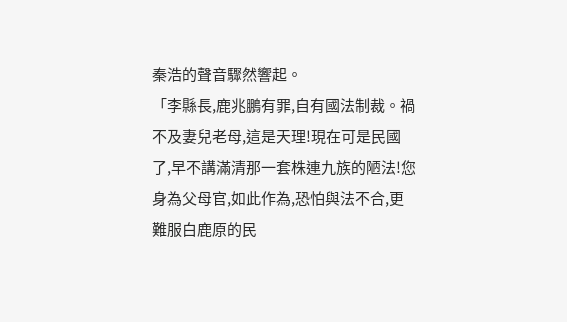秦浩的聲音驟然響起。
「李縣長,鹿兆鵬有罪,自有國法制裁。禍不及妻兒老母,這是天理!現在可是民國了,早不講滿清那一套株連九族的陋法!您身為父母官,如此作為,恐怕與法不合,更難服白鹿原的民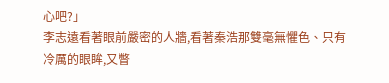心吧?」
李志遠看著眼前嚴密的人牆,看著秦浩那雙毫無懼色、只有冷厲的眼眸,又瞥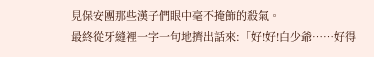見保安團那些漢子們眼中毫不掩飾的殺氣。
最終從牙縫裡一字一句地擠出話來:「好!好!白少爺……好得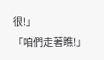很!」
「咱們走著瞧!」